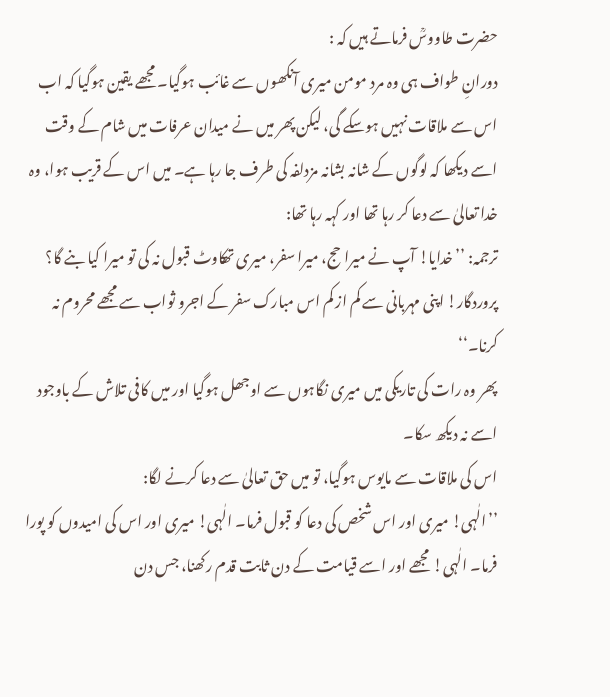حضرت طاووسؒ فرماتے ہیں کہ :
دورانِ طواف ہی وہ مرد مومن میری آنکھوں سے غائب ہوگیا۔ مجھے یقین ہوگیا کہ اب اس سے ملاقات نہیں ہوسکے گی، لیکن پھر میں نے میدان عرفات میں شام کے وقت اسے دیکھا کہ لوگوں کے شانہ بشانہ مزدلفہ کی طرف جا رہا ہے۔ میں اس کے قریب ہوا، وہ خدا تعالیٰ سے دعا کر رہا تھا اور کہہ رہا تھا:
ترجمہ: ’’خدایا! آپ نے میرا حج، میرا سفر، میری تھکاوٹ قبول نہ کی تو میرا کیا بنے گا؟ پروردگار! اپنی مہربانی سے کم از کم اس مبارک سفر کے اجرو ثواب سے مجھے محروم نہ کرنا۔‘‘
پھر وہ رات کی تاریکی میں میری نگاہوں سے اوجھل ہوگیا اور میں کافی تلاش کے باوجود اسے نہ دیکھ سکا۔
اس کی ملاقات سے مایوس ہوگیا، تو میں حق تعالیٰ سے دعا کرنے لگا:
’’الٰہی! میری اور اس شخص کی دعا کو قبول فرما۔ الٰہی! میری اور اس کی امیدوں کو پورا فرما۔ الٰہی! مجھے اور اسے قیامت کے دن ثابت قدم رکھنا، جس دن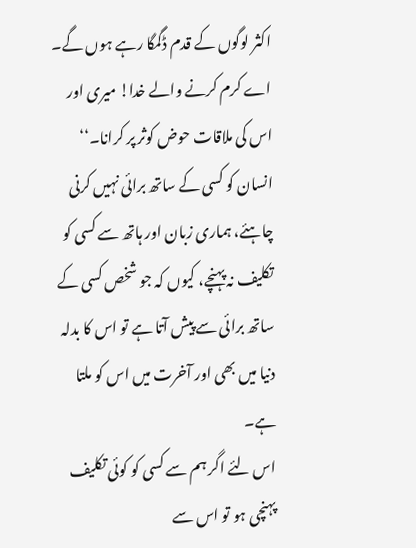اکثر لوگوں کے قدم ڈگمگا رہے ہوں گے۔ اے کرم کرنے والے خدا! میری اور اس کی ملاقات حوض کوثر پر کرانا۔‘‘
انسان کو کسی کے ساتھ برائی نہیں کرنی چاہئے، ہماری زبان اور ہاتھ سے کسی کو تکلیف نہ پہنچے، کیوں کہ جو شخص کسی کے ساتھ برائی سے پیش آتا ہے تو اس کا بدلہ دنیا میں بھی اور آخرت میں اس کو ملتا ہے۔
اس لئے اگر ہم سے کسی کو کوئی تکلیف پہنچی ہو تو اس سے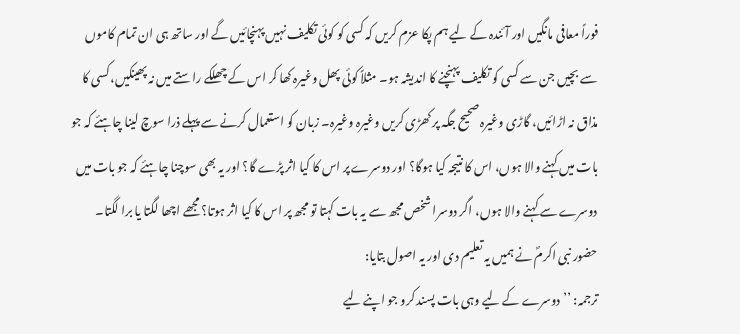فوراً معافی مانگیں اور آئندہ کے لیے ہم پکا عزم کریں کہ کسی کو کوئی تکلیف نہیں پہنچائیں گے اور ساتھ ہی ان تمام کاموں سے بچیں جن سے کسی کو تکلیف پہنچنے کا اندیشہ ہو۔ مثلاً کوئی پھل وغیرہ کھا کر اس کے چھلکے راستے میں نہ پھینکیں، کسی کا مذاق نہ اڑائیں، گاڑی وغیرہ صحیح جگہ پر کھڑی کریں وغیرہ وغیرہ۔ زبان کو استعمال کرنے سے پہلے ذرا سوچ لینا چاہئے کہ جو بات میں کہنے والا ہوں، اس کا نتیجہ کیا ہوگا؟ اور دوسرے پر اس کا کیا اثر پڑے گا؟ اور یہ بھی سوچنا چاہئے کہ جو بات میں دوسرے سے کہنے والا ہوں، اگر دوسرا شخص مجھ سے یہ بات کہتا تو مجھ پر اس کا کیا اثر ہوتا؟ مجھے اچھا لگتا یا برا لگتا۔
حضور نبی اکرمؐ نے ہمیں یہ تعلیم دی اور یہ اصول بتایا:
ترجمہ: ’’دوسرے کے لیے وہی بات پسند کرو جو اپنے لیے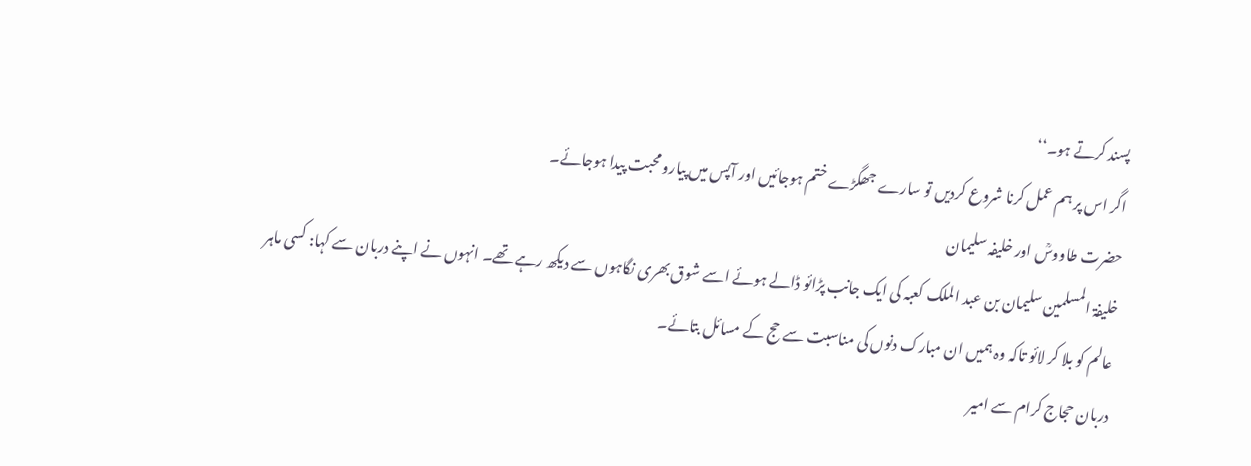پسند کرتے ہو۔‘‘
اگر اس پر ہم عمل کرنا شروع کردیں تو سارے جھگڑے ختم ہوجائیں اور آپس میں پیارو محبت پیدا ہوجائے۔
حضرت طاووسؒ اور خلیفہ سلیمان
خلیفۃ المسلمین سلیمان بن عبد الملک کعبہ کی ایک جانب پڑائو ڈالے ہوئے اسے شوق بھری نگاہوں سے دیکھ رہے تھے۔ انہوں نے اپنے دربان سے کہا: کسی ماہر عالم کو بلا کر لائو تاکہ وہ ہمیں ان مبارک دنوں کی مناسبت سے حج کے مسائل بتائے۔
دربان حجاج کرام سے امیر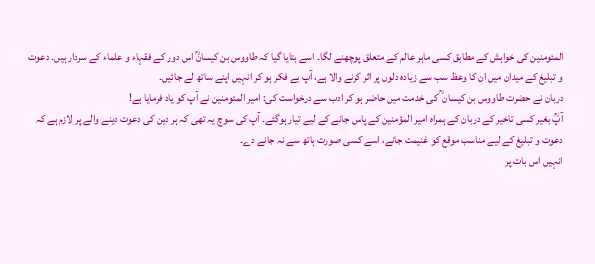المئومنین کی خواہش کے مطابق کسی ماہر عالم کے متعلق پوچھنے لگا۔ اسے بتایا گیا کہ طاووس بن کیسانؒ اس دور کے فقہاء و علماء کے سردار ہیں۔ دعوت و تبلیغ کے میدان میں ان کا وعظ سب سے زیادہ دلوں پر اثر کرنے والا ہے، آپ بے فکر ہو کر انہیں اپنے ساتھ لے جائیں۔
دربان نے حضرت طاووس بن کیسان ؒ کی خدمت میں حاضر ہو کر ادب سے درخواست کی: امیر المئومنین نے آپ کو یاد فرمایا ہے!
آپؒ بغیر کسی تاخیر کے دربان کے ہمراہ امیر المؤمنین کے پاس جانے کے لیے تیار ہوگئے۔ آپ کی سوچ یہ تھی کہ ہر دین کی دعوت دینے والے پر لازم ہے کہ دعوت و تبلیغ کے لیے مناسب موقع کو غنیمت جانے، اسے کسی صورت ہاتھ سے نہ جانے دے۔
انہیں اس بات پر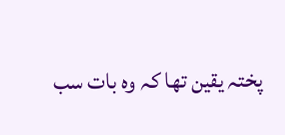پختہ یقین تھا کہ وہ بات سب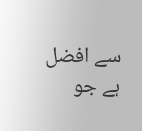سے افضل ہے جو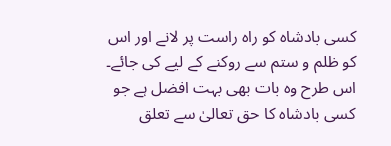کسی بادشاہ کو راہ راست پر لانے اور اس کو ظلم و ستم سے روکنے کے لیے کی جائے۔ اس طرح وہ بات بھی بہت افضل ہے جو کسی بادشاہ کا حق تعالیٰ سے تعلق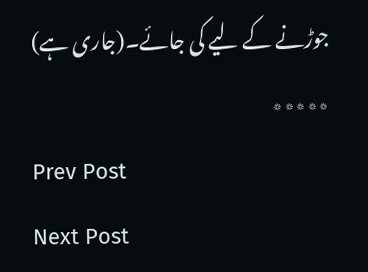جوڑنے کے لیے کی جائے۔(جاری ہے)
٭٭٭٭٭
Prev Post
Next Post